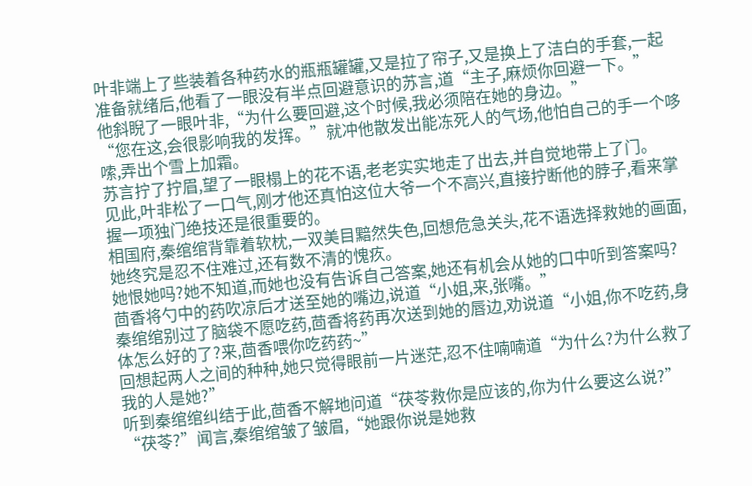叶非端上了些装着各种药水的瓶瓶罐罐,又是拉了帘子,又是换上了洁白的手套,一起准备就绪后,他看了一眼没有半点回避意识的苏言,道“主子,麻烦你回避一下。”
他斜睨了一眼叶非,“为什么要回避,这个时候,我必须陪在她的身边。”
“您在这,会很影响我的发挥。”就冲他散发出能冻死人的气场,他怕自己的手一个哆嗦,弄出个雪上加霜。
苏言拧了拧眉,望了一眼榻上的花不语,老老实实地走了出去,并自觉地带上了门。
见此,叶非松了一口气,刚才他还真怕这位大爷一个不高兴,直接拧断他的脖子,看来掌握一项独门绝技还是很重要的。
相国府,秦绾绾背靠着软枕,一双美目黯然失色,回想危急关头,花不语选择救她的画面,她终究是忍不住难过,还有数不清的愧疚。
她恨她吗?她不知道,而她也没有告诉自己答案,她还有机会从她的口中听到答案吗?
茴香将勺中的药吹凉后才送至她的嘴边,说道“小姐,来,张嘴。”
秦绾绾别过了脑袋不愿吃药,茴香将药再次送到她的唇边,劝说道“小姐,你不吃药,身体怎么好的了?来,茴香喂你吃药药~”
回想起两人之间的种种,她只觉得眼前一片迷茫,忍不住喃喃道“为什么?为什么救了我的人是她?”
听到秦绾绾纠结于此,茴香不解地问道“茯苓救你是应该的,你为什么要这么说?”
“茯苓?”闻言,秦绾绾皱了皱眉,“她跟你说是她救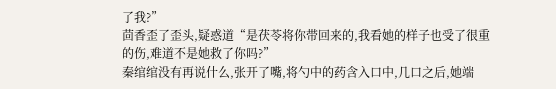了我?”
茴香歪了歪头,疑惑道“是茯苓将你带回来的,我看她的样子也受了很重的伤,难道不是她救了你吗?”
秦绾绾没有再说什么,张开了嘴,将勺中的药含入口中,几口之后,她端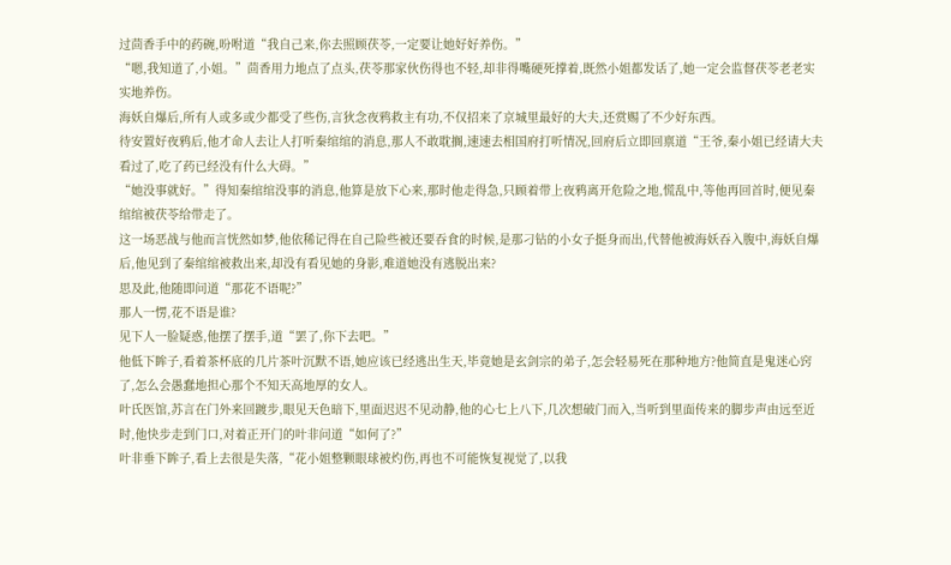过茴香手中的药碗,吩咐道“我自己来,你去照顾茯苓,一定要让她好好养伤。”
“嗯,我知道了,小姐。”茴香用力地点了点头,茯苓那家伙伤得也不轻,却非得嘴硬死撑着,既然小姐都发话了,她一定会监督茯苓老老实实地养伤。
海妖自爆后,所有人或多或少都受了些伤,言狄念夜鸦救主有功,不仅招来了京城里最好的大夫,还赏赐了不少好东西。
待安置好夜鸦后,他才命人去让人打听秦绾绾的消息,那人不敢耽搁,速速去相国府打听情况,回府后立即回禀道“王爷,秦小姐已经请大夫看过了,吃了药已经没有什么大碍。”
“她没事就好。”得知秦绾绾没事的消息,他算是放下心来,那时他走得急,只顾着带上夜鸦离开危险之地,慌乱中,等他再回首时,便见秦绾绾被茯苓给带走了。
这一场恶战与他而言恍然如梦,他依稀记得在自己险些被还要吞食的时候,是那刁钻的小女子挺身而出,代替他被海妖吞入腹中,海妖自爆后,他见到了秦绾绾被救出来,却没有看见她的身影,难道她没有逃脱出来?
思及此,他随即问道“那花不语呢?”
那人一愣,花不语是谁?
见下人一脸疑惑,他摆了摆手,道“罢了,你下去吧。”
他低下眸子,看着茶杯底的几片茶叶沉默不语,她应该已经逃出生天,毕竟她是玄剑宗的弟子,怎会轻易死在那种地方?他简直是鬼迷心窍了,怎么会愚蠢地担心那个不知天高地厚的女人。
叶氏医馆,苏言在门外来回踱步,眼见天色暗下,里面迟迟不见动静,他的心七上八下,几次想破门而入,当听到里面传来的脚步声由远至近时,他快步走到门口,对着正开门的叶非问道“如何了?”
叶非垂下眸子,看上去很是失落,“花小姐整颗眼球被灼伤,再也不可能恢复视觉了,以我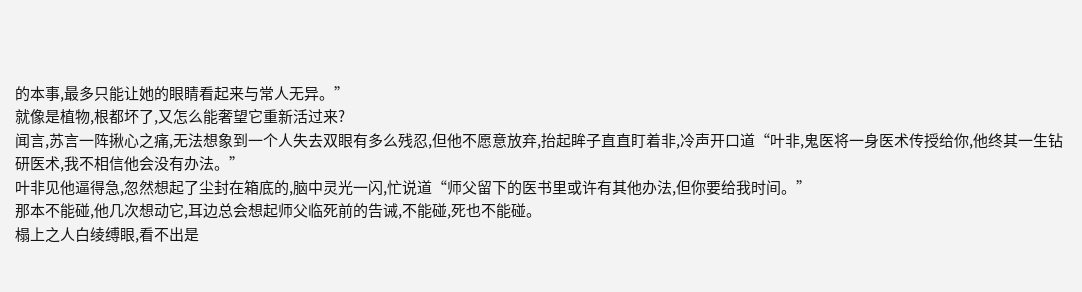的本事,最多只能让她的眼睛看起来与常人无异。”
就像是植物,根都坏了,又怎么能奢望它重新活过来?
闻言,苏言一阵揪心之痛,无法想象到一个人失去双眼有多么残忍,但他不愿意放弃,抬起眸子直直盯着非,冷声开口道“叶非,鬼医将一身医术传授给你,他终其一生钻研医术,我不相信他会没有办法。”
叶非见他逼得急,忽然想起了尘封在箱底的,脑中灵光一闪,忙说道“师父留下的医书里或许有其他办法,但你要给我时间。”
那本不能碰,他几次想动它,耳边总会想起师父临死前的告诫,不能碰,死也不能碰。
榻上之人白绫缚眼,看不出是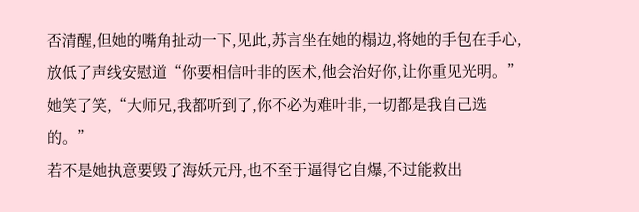否清醒,但她的嘴角扯动一下,见此,苏言坐在她的榻边,将她的手包在手心,放低了声线安慰道“你要相信叶非的医术,他会治好你,让你重见光明。”
她笑了笑,“大师兄,我都听到了,你不必为难叶非,一切都是我自己选的。”
若不是她执意要毁了海妖元丹,也不至于逼得它自爆,不过能救出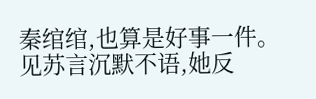秦绾绾,也算是好事一件。
见苏言沉默不语,她反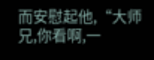而安慰起他,“大师兄,你看啊,一